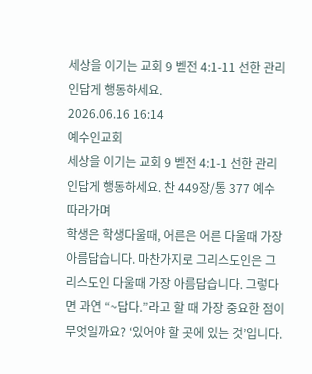세상을 이기는 교회 9 벧전 4:1-11 선한 관리인답게 행동하세요.
2026.06.16 16:14
예수인교회
세상을 이기는 교회 9 벧전 4:1-1 선한 관리인답게 행동하세요. 찬 449장/통 377 예수 따라가며
학생은 학생다울때, 어른은 어른 다울때 가장 아름답습니다. 마찬가지로 그리스도인은 그리스도인 다울때 가장 아름답습니다. 그렇다면 과연 “~답다.”라고 할 때 가장 중요한 점이 무엇일까요? ‘있어야 할 곳에 있는 것’입니다.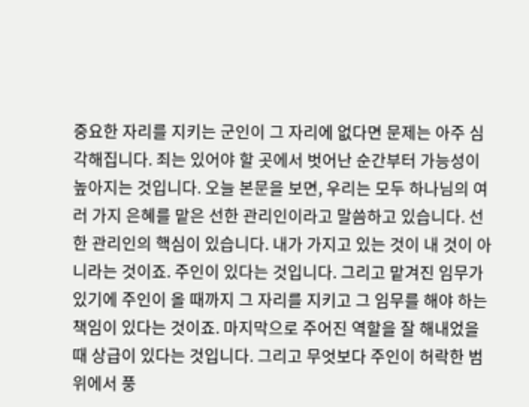중요한 자리를 지키는 군인이 그 자리에 없다면 문제는 아주 심각해집니다. 죄는 있어야 할 곳에서 벗어난 순간부터 가능성이 높아지는 것입니다. 오늘 본문을 보면, 우리는 모두 하나님의 여러 가지 은혜를 맡은 선한 관리인이라고 말씀하고 있습니다. 선한 관리인의 핵심이 있습니다. 내가 가지고 있는 것이 내 것이 아니라는 것이죠. 주인이 있다는 것입니다. 그리고 맡겨진 임무가 있기에 주인이 올 때까지 그 자리를 지키고 그 임무를 해야 하는 책임이 있다는 것이죠. 마지막으로 주어진 역할을 잘 해내었을 때 상급이 있다는 것입니다. 그리고 무엇보다 주인이 허락한 범위에서 풍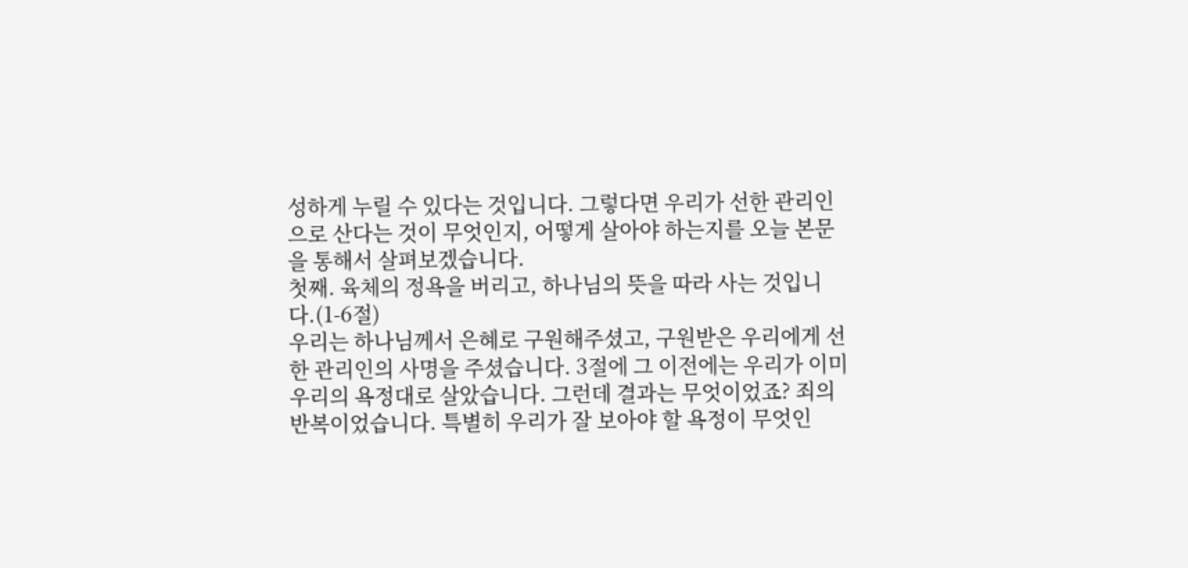성하게 누릴 수 있다는 것입니다. 그렇다면 우리가 선한 관리인으로 산다는 것이 무엇인지, 어떻게 살아야 하는지를 오늘 본문을 통해서 살펴보겠습니다.
첫째. 육체의 정욕을 버리고, 하나님의 뜻을 따라 사는 것입니다.(1-6절)
우리는 하나님께서 은혜로 구원해주셨고, 구원받은 우리에게 선한 관리인의 사명을 주셨습니다. 3절에 그 이전에는 우리가 이미 우리의 욕정대로 살았습니다. 그런데 결과는 무엇이었죠? 죄의 반복이었습니다. 특별히 우리가 잘 보아야 할 욕정이 무엇인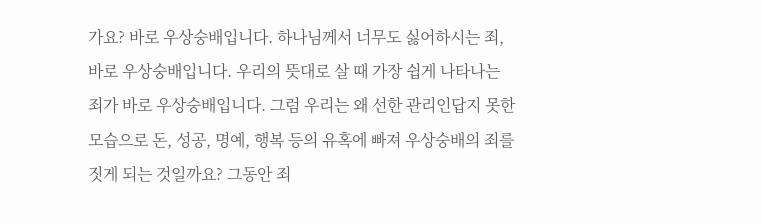가요? 바로 우상숭배입니다. 하나님께서 너무도 싫어하시는 죄, 바로 우상숭배입니다. 우리의 뜻대로 살 때 가장 쉽게 나타나는 죄가 바로 우상숭배입니다. 그럼 우리는 왜 선한 관리인답지 못한 모습으로 돈, 성공, 명예, 행복 등의 유혹에 빠져 우상숭배의 죄를 짓게 되는 것일까요? 그동안 죄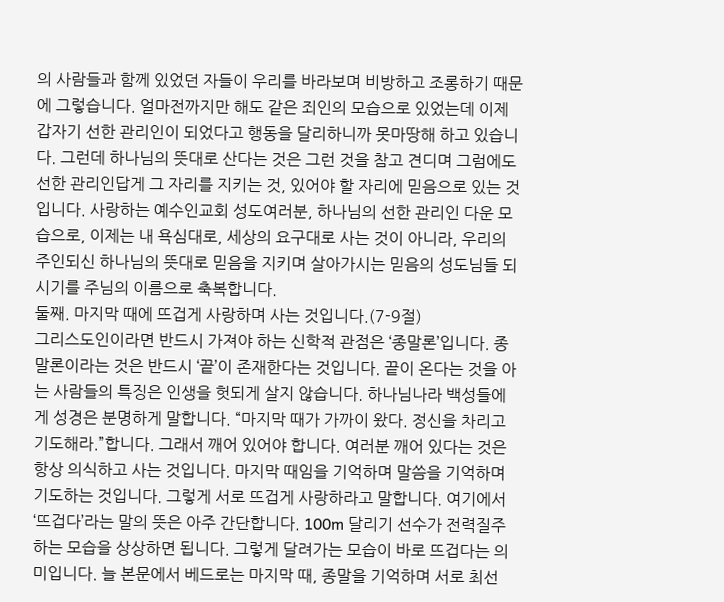의 사람들과 함께 있었던 자들이 우리를 바라보며 비방하고 조롱하기 때문에 그렇습니다. 얼마전까지만 해도 같은 죄인의 모습으로 있었는데 이제 갑자기 선한 관리인이 되었다고 행동을 달리하니까 못마땅해 하고 있습니다. 그런데 하나님의 뜻대로 산다는 것은 그런 것을 참고 견디며 그럼에도 선한 관리인답게 그 자리를 지키는 것, 있어야 할 자리에 믿음으로 있는 것입니다. 사랑하는 예수인교회 성도여러분, 하나님의 선한 관리인 다운 모습으로, 이제는 내 욕심대로, 세상의 요구대로 사는 것이 아니라, 우리의 주인되신 하나님의 뜻대로 믿음을 지키며 살아가시는 믿음의 성도님들 되시기를 주님의 이름으로 축복합니다.
둘째. 마지막 때에 뜨겁게 사랑하며 사는 것입니다.(7-9절)
그리스도인이라면 반드시 가져야 하는 신학적 관점은 ‘종말론’입니다. 종말론이라는 것은 반드시 ‘끝’이 존재한다는 것입니다. 끝이 온다는 것을 아는 사람들의 특징은 인생을 헛되게 살지 않습니다. 하나님나라 백성들에게 성경은 분명하게 말합니다. “마지막 때가 가까이 왔다. 정신을 차리고 기도해라.”합니다. 그래서 깨어 있어야 합니다. 여러분 깨어 있다는 것은 항상 의식하고 사는 것입니다. 마지막 때임을 기억하며 말씀을 기억하며 기도하는 것입니다. 그렇게 서로 뜨겁게 사랑하라고 말합니다. 여기에서 ‘뜨겁다’라는 말의 뜻은 아주 간단합니다. 100m 달리기 선수가 전력질주하는 모습을 상상하면 됩니다. 그렇게 달려가는 모습이 바로 뜨겁다는 의미입니다. 늘 본문에서 베드로는 마지막 때, 종말을 기억하며 서로 최선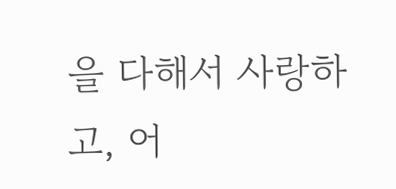을 다해서 사랑하고, 어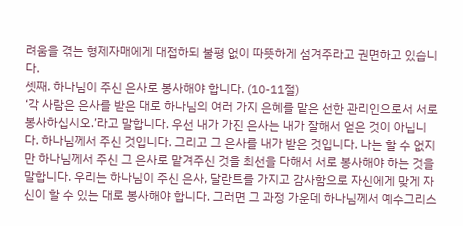려움을 겪는 형제자매에게 대접하되 불평 없이 따뜻하게 섬겨주라고 권면하고 있습니다.
셋째. 하나님이 주신 은사로 봉사해야 합니다. (10-11절)
‘각 사람은 은사를 받은 대로 하나님의 여러 가지 은혜를 맡은 선한 관리인으로서 서로 봉사하십시오.’라고 말합니다. 우선 내가 가진 은사는 내가 잘해서 얻은 것이 아닙니다. 하나님께서 주신 것입니다. 그리고 그 은사를 내가 받은 것입니다. 나는 할 수 없지만 하나님께서 주신 그 은사로 맡겨주신 것을 최선을 다해서 서로 봉사해야 하는 것을 말합니다. 우리는 하나님이 주신 은사, 달란트를 가지고 감사함으로 자신에게 맞게 자신이 할 수 있는 대로 봉사해야 합니다. 그러면 그 과정 가운데 하나님께서 예수그리스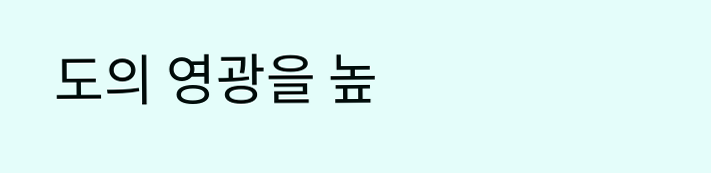도의 영광을 높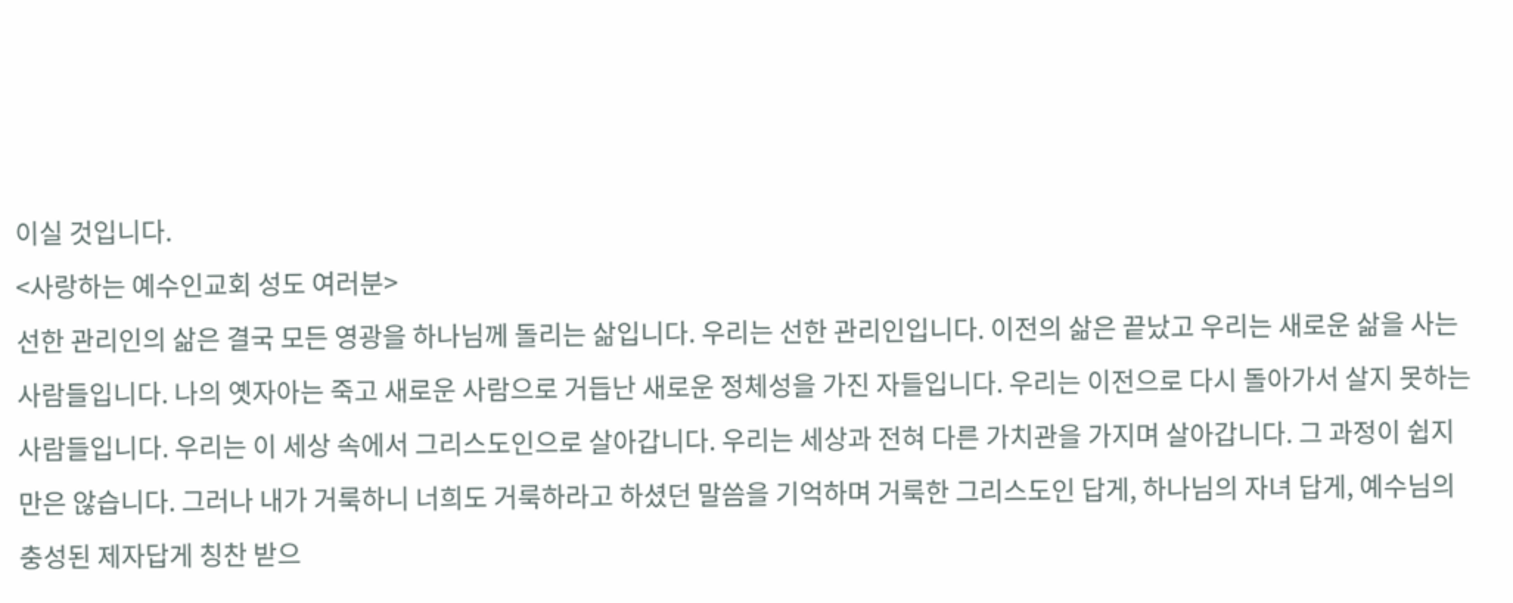이실 것입니다.
<사랑하는 예수인교회 성도 여러분>
선한 관리인의 삶은 결국 모든 영광을 하나님께 돌리는 삶입니다. 우리는 선한 관리인입니다. 이전의 삶은 끝났고 우리는 새로운 삶을 사는 사람들입니다. 나의 옛자아는 죽고 새로운 사람으로 거듭난 새로운 정체성을 가진 자들입니다. 우리는 이전으로 다시 돌아가서 살지 못하는 사람들입니다. 우리는 이 세상 속에서 그리스도인으로 살아갑니다. 우리는 세상과 전혀 다른 가치관을 가지며 살아갑니다. 그 과정이 쉽지 만은 않습니다. 그러나 내가 거룩하니 너희도 거룩하라고 하셨던 말씀을 기억하며 거룩한 그리스도인 답게, 하나님의 자녀 답게, 예수님의 충성된 제자답게 칭찬 받으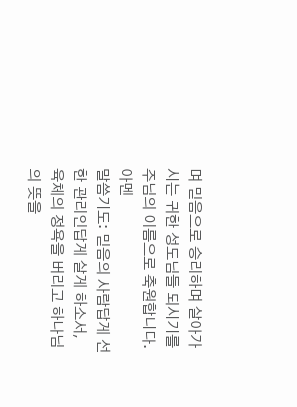며 믿음으로 승리하며 살아가시는 귀한 성도님들 되시기를 주님의 이름으로 축원합니다. 아멘
말씀기도: 믿음의 사람답게 선한 관리인답게 살게 하소서, 육체의 정욕을 버리고 하나님의 뜻을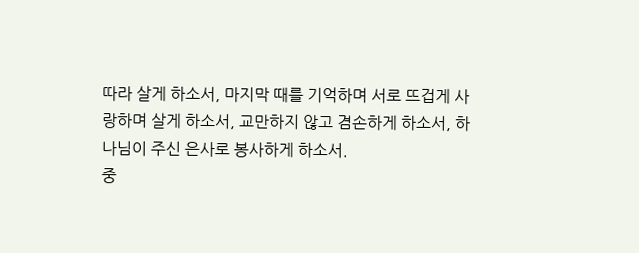따라 살게 하소서, 마지막 때를 기억하며 서로 뜨겁게 사랑하며 살게 하소서, 교만하지 않고 겸손하게 하소서, 하나님이 주신 은사로 봉사하게 하소서.
중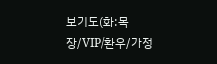보기도(화:목장/VIP/환우/가정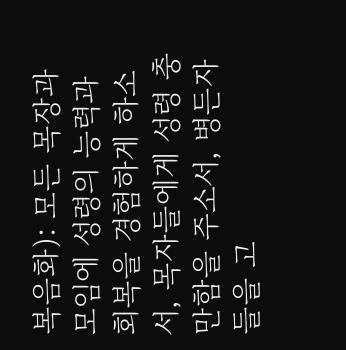복음화): 모든 목장과 모임에 성령의 능력과 회복을 경험하게 하소서, 목자들에게 성령 충만함을 주소서, 병든자들을 고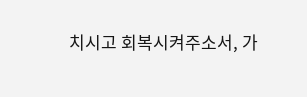치시고 회복시켜주소서, 가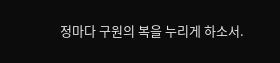정마다 구원의 복을 누리게 하소서.